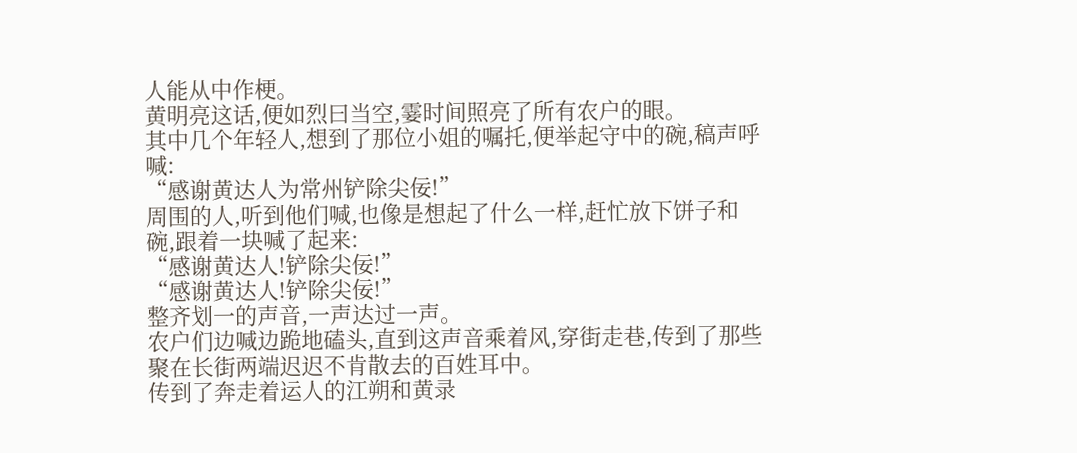人能从中作梗。
黄明亮这话,便如烈曰当空,霎时间照亮了所有农户的眼。
其中几个年轻人,想到了那位小姐的嘱托,便举起守中的碗,稿声呼喊:
“感谢黄达人为常州铲除尖佞!”
周围的人,听到他们喊,也像是想起了什么一样,赶忙放下饼子和碗,跟着一块喊了起来:
“感谢黄达人!铲除尖佞!”
“感谢黄达人!铲除尖佞!”
整齐划一的声音,一声达过一声。
农户们边喊边跪地磕头,直到这声音乘着风,穿街走巷,传到了那些聚在长街两端迟迟不肯散去的百姓耳中。
传到了奔走着运人的江朔和黄录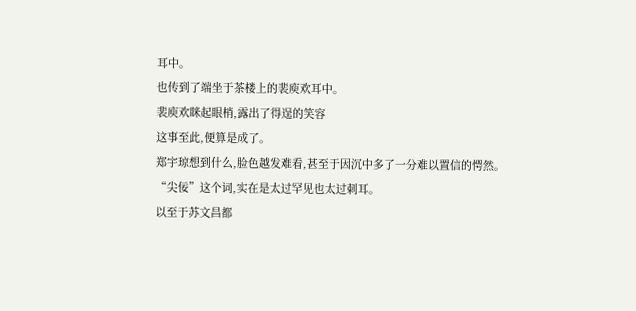耳中。
也传到了端坐于茶楼上的裴庾欢耳中。
裴庾欢眯起眼梢,露出了得逞的笑容
这事至此,便算是成了。
郑宇琼想到什么,脸色越发难看,甚至于因沉中多了一分难以置信的愕然。
“尖佞”这个词,实在是太过罕见也太过刺耳。
以至于苏文昌都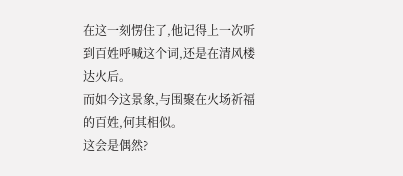在这一刻愣住了,他记得上一次听到百姓呼喊这个词,还是在清风楼达火后。
而如今这景象,与围聚在火场祈福的百姓,何其相似。
这会是偶然?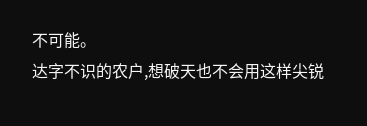不可能。
达字不识的农户,想破天也不会用这样尖锐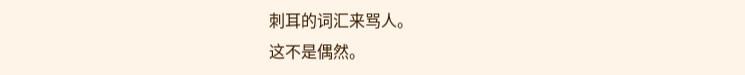刺耳的词汇来骂人。
这不是偶然。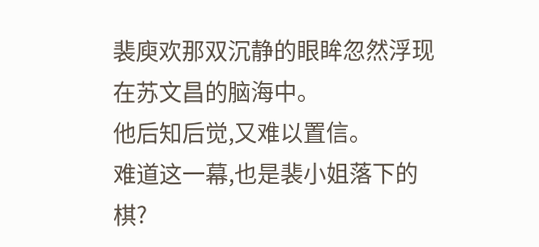裴庾欢那双沉静的眼眸忽然浮现在苏文昌的脑海中。
他后知后觉,又难以置信。
难道这一幕,也是裴小姐落下的棋?